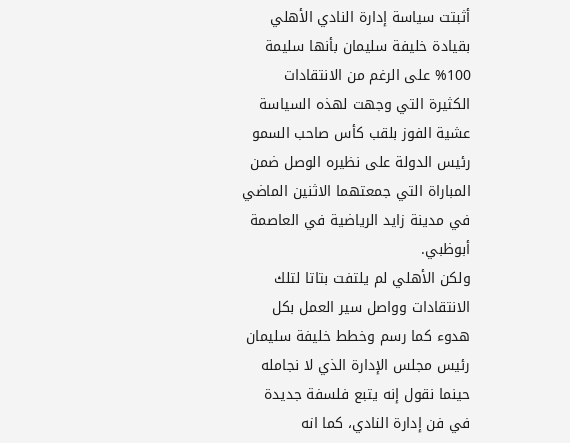أثبتت سياسة إدارة النادي الأهلي بقيادة خليفة سليمان بأنها سليمة 100% على الرغم من الانتقادات الكثيرة التي وجهت لهذه السياسة عشية الفوز بلقب كأس صاحب السمو رئيس الدولة على نظيره الوصل ضمن المباراة التي جمعتهما الاثنين الماضي في مدينة زايد الرياضية في العاصمة أبوظبي.
ولكن الأهلي لم يلتفت بتاتا لتلك الانتقادات وواصل سير العمل بكل هدوء كما رسم وخطط خليفة سليمان رئيس مجلس الإدارة الذي لا نجامله حينما نقول إنه يتبع فلسفة جديدة في فن إدارة النادي، كما انه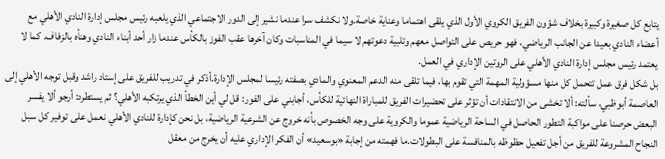يتابع كل صغيرة وكبيرة بخلاف شؤون الفريق الكروي الأول الذي يلقى اهتماما وعناية خاصة.ولا نكشف سرا عندما نشير إلى الدور الاجتماعي الذي يلعبه رئيس مجلس إدارة النادي الأهلي مع أعضاء النادي بعيدا عن الجانب الرياضي، فهو حريص على التواصل معهم وتلبية دعوتهم لا سيما في المناسبات وكان آخرها عقب الفوز بالكأس عندما زار أحد أبناء النادي وهنأه بالزفاف. كما لا يعتمد رئيس مجلس إدارة النادي الأهلي على الروتين الإداري في العمل.
بل شكل فرق عمل تتحمل كل منها مسؤولية المهمة التي تقوم بها، فيما تلقى منه الدعم المعنوي والمادي بصفته رئيسا لمجلس الإدارة.أذكر في تدريب للفريق على إستاد راشد وقبل توجه الأهلي إلى العاصمة أبوظبي، سألته: ألا تخشى من الانتقادات أن تؤثر على تحضيرات الفريق للمباراة النهائية للكأس، أجابني على الفور: قل لي أين الخطأ الذي يرتكبه الأهلي؟ ثم يستطرد: أرجو ألا يفسر البعض حرصنا على مواكبة التطور الحاصل في الساحة الرياضية عموما والكروية على وجه الخصوص بأنه خروج عن الشرعية الرياضية، بل نحن كإدارة للنادي الأهلي نعمل على توفير كل سبل النجاح المشروعة للفريق من أجل تفعيل حظوظه بالمنافسة على البطولات.ما فهمته من إجابة «بوسعيد» أن الفكر الإداري عليه أن يخرج من معقل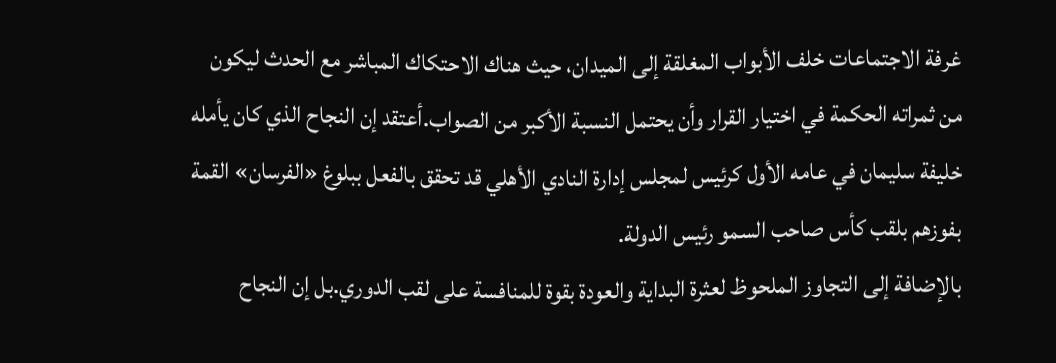غرفة الاجتماعات خلف الأبواب المغلقة إلى الميدان، حيث هناك الاحتكاك المباشر مع الحدث ليكون من ثمراته الحكمة في اختيار القرار وأن يحتمل النسبة الأكبر من الصواب.أعتقد إن النجاح الذي كان يأمله خليفة سليمان في عامه الأول كرئيس لمجلس إدارة النادي الأهلي قد تحقق بالفعل ببلوغ «الفرسان» القمة بفوزهم بلقب كأس صاحب السمو رئيس الدولة.
بالإضافة إلى التجاوز الملحوظ لعثرة البداية والعودة بقوة للمنافسة على لقب الدوري.بل إن النجاح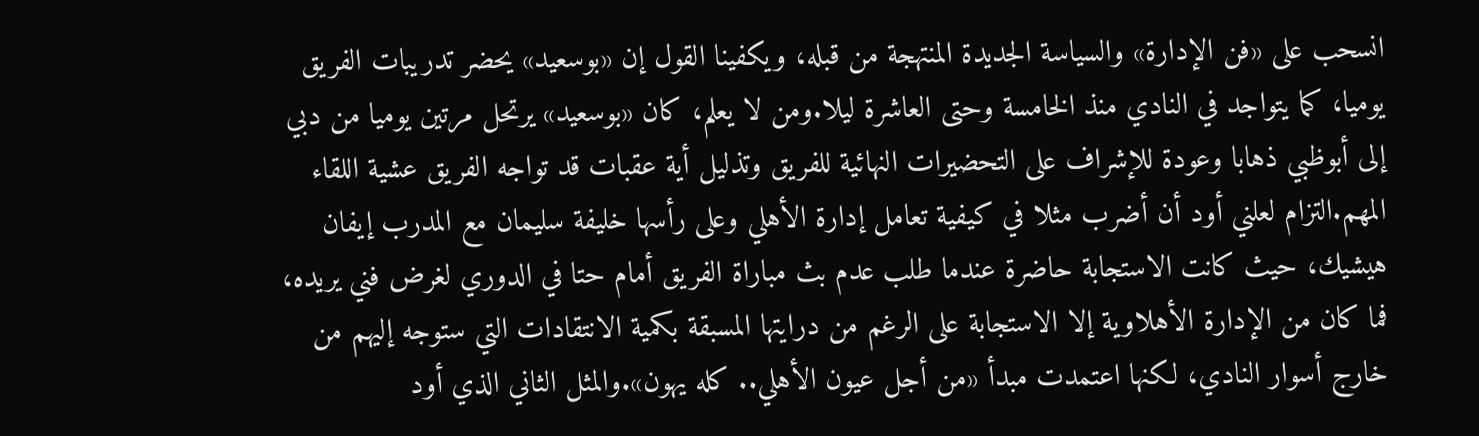انسحب على «فن الإدارة» والسياسة الجديدة المنتهجة من قبله، ويكفينا القول إن «بوسعيد» يحضر تدريبات الفريق يوميا، كما يتواجد في النادي منذ الخامسة وحتى العاشرة ليلا.ومن لا يعلم، كان «بوسعيد» يرتحل مرتين يوميا من دبي إلى أبوظبي ذهابا وعودة للإشراف على التحضيرات النهائية للفريق وتذليل أية عقبات قد تواجه الفريق عشية اللقاء المهم.التزام لعلني أود أن أضرب مثلا في كيفية تعامل إدارة الأهلي وعلى رأسها خليفة سليمان مع المدرب إيفان هيشيك، حيث كانت الاستجابة حاضرة عندما طلب عدم بث مباراة الفريق أمام حتا في الدوري لغرض فني يريده، فما كان من الإدارة الأهلاوية إلا الاستجابة على الرغم من درايتها المسبقة بكمية الانتقادات التي ستوجه إليهم من خارج أسوار النادي، لكنها اعتمدت مبدأ «من أجل عيون الأهلي.. كله يهون».والمثل الثاني الذي أود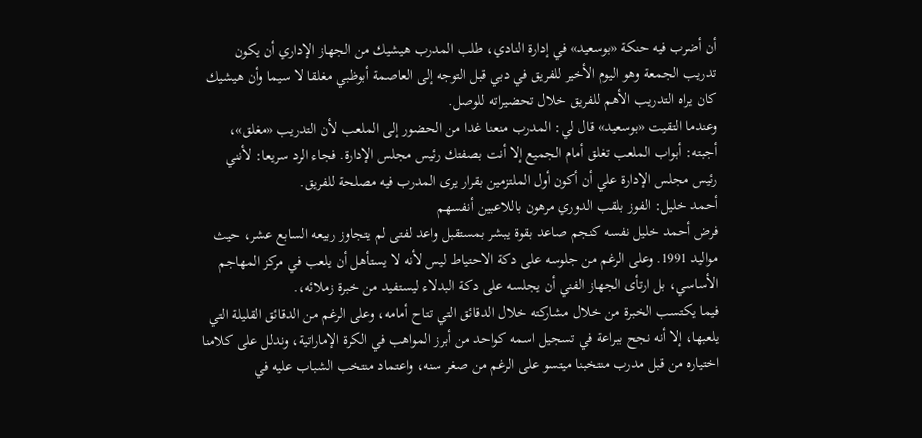أن أضرب فيه حنكة «بوسعيد» في إدارة النادي، طلب المدرب هيشيك من الجهاز الإداري أن يكون تدريب الجمعة وهو اليوم الأخير للفريق في دبي قبل التوجه إلى العاصمة أبوظبي مغلقا لا سيما وأن هيشيك كان يراه التدريب الأهم للفريق خلال تحضيراته للوصل.
وعندما التقيت «بوسعيد» قال لي: المدرب منعنا غدا من الحضور إلى الملعب لأن التدريب «مغلق»، أجبته: أبواب الملعب تغلق أمام الجميع إلا أنت بصفتك رئيس مجلس الإدارة. فجاء الرد سريعا: لأنني رئيس مجلس الإدارة علي أن أكون أول الملتزمين بقرار يرى المدرب فيه مصلحة للفريق.
أحمد خليل: الفوز بلقب الدوري مرهون باللاعبين أنفسهم
فرض أحمد خليل نفسه كنجم صاعد بقوة يبشر بمستقبل واعد لفتى لم يتجاوز ربيعه السابع عشر، حيث مواليد 1991. وعلى الرغم من جلوسه على دكة الاحتياط ليس لأنه لا يستأهل أن يلعب في مركز المهاجم الأساسي، بل ارتأى الجهاز الفني أن يجلسه على دكة البدلاء ليستفيد من خبرة زملائه،.
فيما يكتسب الخبرة من خلال مشاركته خلال الدقائق التي تتاح أمامه، وعلى الرغم من الدقائق القليلة التي يلعبها، إلا أنه نجح ببراعة في تسجيل اسمه كواحد من أبرز المواهب في الكرة الإماراتية، وندلل على كلامنا اختياره من قبل مدرب منتخبنا ميتسو على الرغم من صغر سنه، واعتماد منتخب الشباب عليه في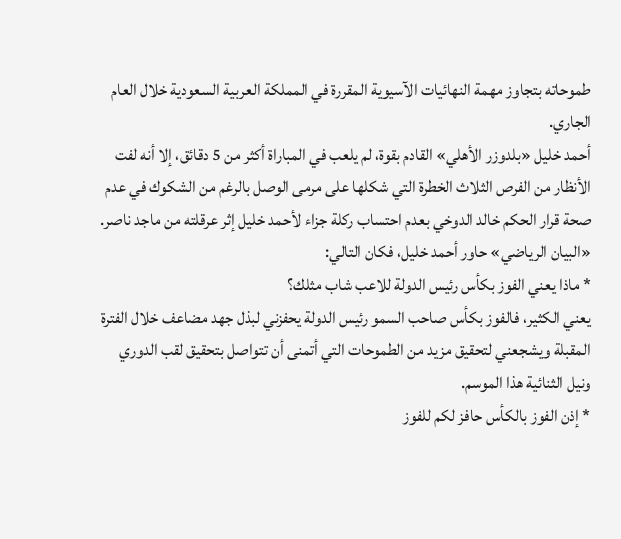طموحاته بتجاوز مهمة النهائيات الآسيوية المقررة في المملكة العربية السعودية خلال العام الجاري.
أحمد خليل «بلدوزر الأهلي» القادم بقوة، لم يلعب في المباراة أكثر من 5 دقائق، إلا أنه لفت الأنظار من الفرص الثلاث الخطرة التي شكلها على مرمى الوصل بالرغم من الشكوك في عدم صحة قرار الحكم خالد الدوخي بعدم احتساب ركلة جزاء لأحمد خليل إثر عرقلته من ماجد ناصر. «البيان الرياضي» حاور أحمد خليل، فكان التالي:
* ماذا يعني الفوز بكأس رئيس الدولة للاعب شاب مثلك؟
يعني الكثير، فالفوز بكأس صاحب السمو رئيس الدولة يحفزني لبذل جهد مضاعف خلال الفترة المقبلة ويشجعني لتحقيق مزيد من الطموحات التي أتمنى أن تتواصل بتحقيق لقب الدوري ونيل الثنائية هذا الموسم.
* إذن الفوز بالكأس حافز لكم للفوز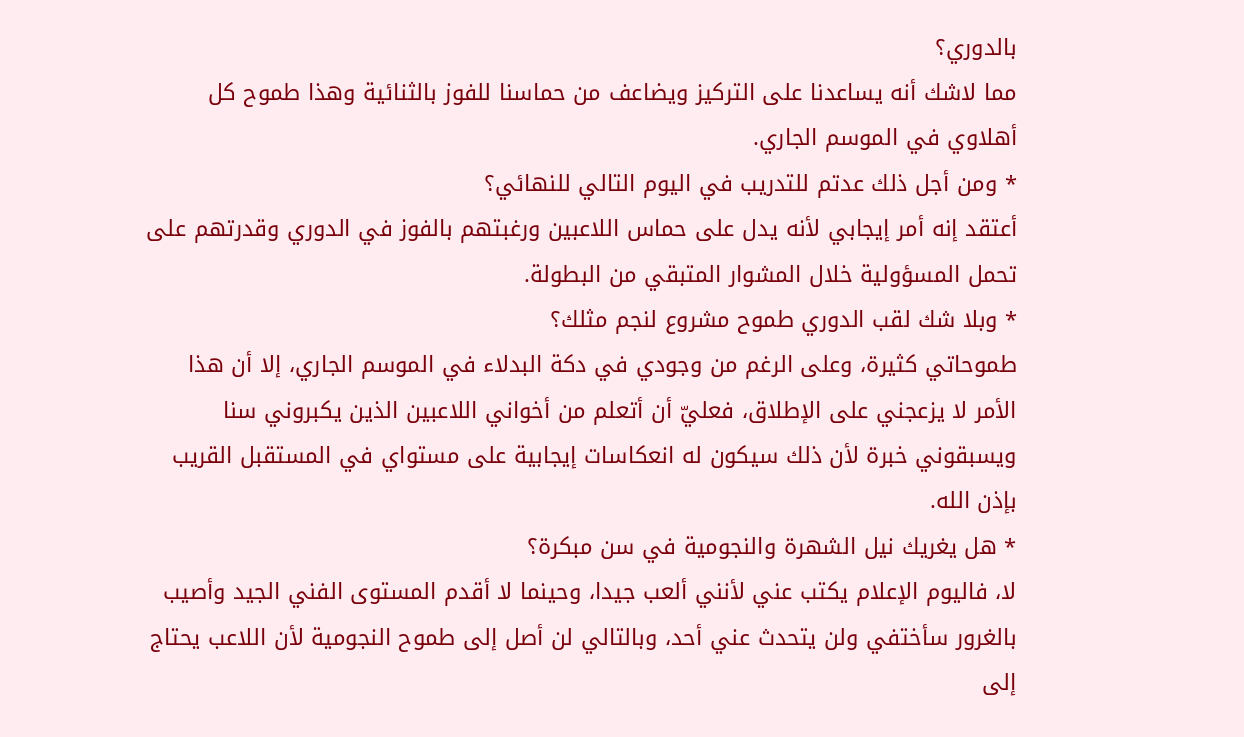بالدوري؟
مما لاشك أنه يساعدنا على التركيز ويضاعف من حماسنا للفوز بالثنائية وهذا طموح كل أهلاوي في الموسم الجاري.
* ومن أجل ذلك عدتم للتدريب في اليوم التالي للنهائي؟
أعتقد إنه أمر إيجابي لأنه يدل على حماس اللاعبين ورغبتهم بالفوز في الدوري وقدرتهم على تحمل المسؤولية خلال المشوار المتبقي من البطولة.
* وبلا شك لقب الدوري طموح مشروع لنجم مثلك؟
طموحاتي كثيرة، وعلى الرغم من وجودي في دكة البدلاء في الموسم الجاري، إلا أن هذا الأمر لا يزعجني على الإطلاق، فعليّ أن أتعلم من أخواني اللاعبين الذين يكبروني سنا ويسبقوني خبرة لأن ذلك سيكون له انعكاسات إيجابية على مستواي في المستقبل القريب بإذن الله.
* هل يغريك نيل الشهرة والنجومية في سن مبكرة؟
لا، فاليوم الإعلام يكتب عني لأنني ألعب جيدا، وحينما لا أقدم المستوى الفني الجيد وأصيب بالغرور سأختفي ولن يتحدث عني أحد، وبالتالي لن أصل إلى طموح النجومية لأن اللاعب يحتاج إلى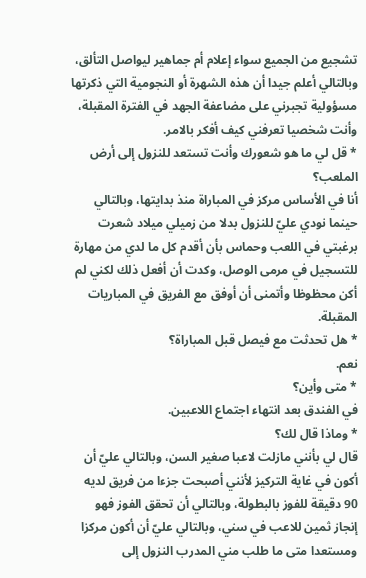تشجيع من الجميع سواء إعلام أم جماهير ليواصل التألق، وبالتالي أعلم جيدا أن هذه الشهرة أو النجومية التي ذكرتها مسؤولية تجبرني على مضاعفة الجهد في الفترة المقبلة، وأنت شخصيا تعرفني كيف أفكر بالامر.
* قل لي ما هو شعورك وأنت تستعد للنزول إلى أرض الملعب؟
أنا في الأساس مركز في المباراة منذ بدايتها، وبالتالي حينما نودي عليّ للنزول بدلا من زميلي ميلاد شعرت برغبتي في اللعب وحماس بأن أقدم كل ما لدي من مهارة للتسجيل في مرمى الوصل، وكدت أن أفعل ذلك لكني لم أكن محظوظا وأتمنى أن أوفق مع الفريق في المباريات المقبلة.
* هل تحدثت مع فيصل قبل المباراة؟
نعم.
* متى وأين؟
في الفندق بعد انتهاء اجتماع اللاعبين.
* وماذا قال لك؟
قال لي بأنني مازلت لاعبا صغير السن، وبالتالي عليّ أن أكون في غاية التركيز لأنني أصبحت جزءا من فريق لديه 90 دقيقة للفوز بالبطولة، وبالتالي أن تحقق الفوز فهو إنجاز ثمين للاعب في سني، وبالتالي عليّ أن أكون مركزا ومستعدا متى ما طلب مني المدرب النزول إلى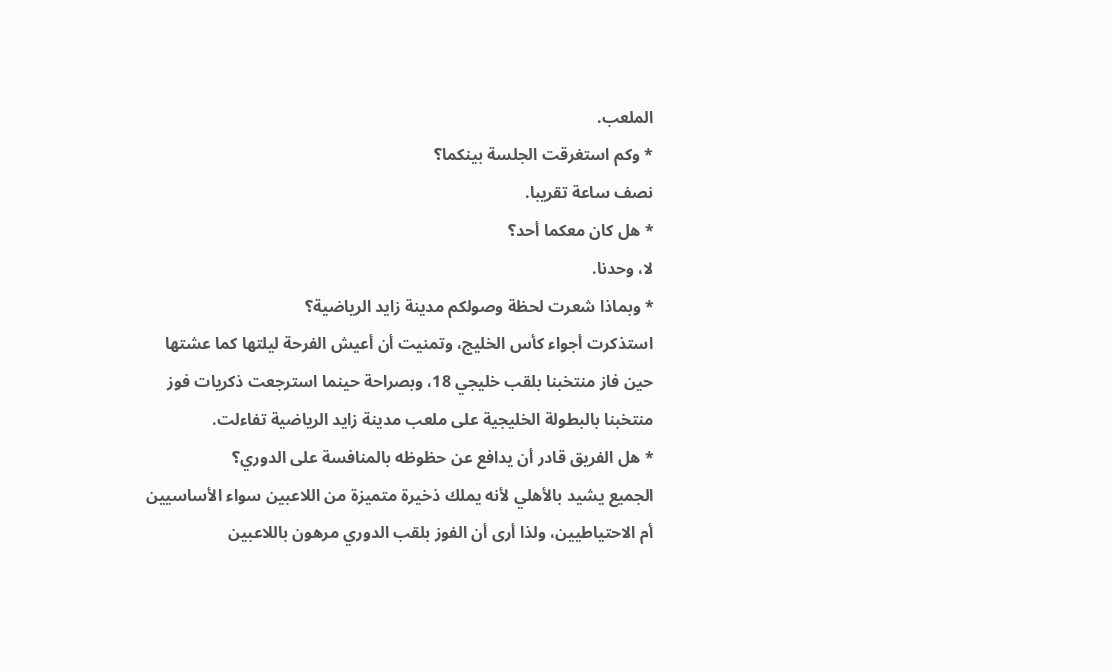الملعب.
* وكم استغرقت الجلسة بينكما؟
نصف ساعة تقريبا.
* هل كان معكما أحد؟
لا، وحدنا.
* وبماذا شعرت لحظة وصولكم مدينة زايد الرياضية؟
استذكرت أجواء كأس الخليج، وتمنيت أن أعيش الفرحة ليلتها كما عشتها حين فاز منتخبنا بلقب خليجي 18، وبصراحة حينما استرجعت ذكريات فوز منتخبنا بالبطولة الخليجية على ملعب مدينة زايد الرياضية تفاءلت.
* هل الفريق قادر أن يدافع عن حظوظه بالمنافسة على الدوري؟
الجميع يشيد بالأهلي لأنه يملك ذخيرة متميزة من اللاعبين سواء الأساسيين أم الاحتياطيين، ولذا أرى أن الفوز بلقب الدوري مرهون باللاعبين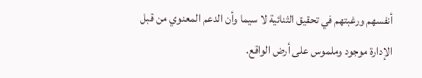أنفسهم ورغبتهم في تحقيق الثنائية لا سيما وأن الدعم المعنوي من قبل الإدارة موجود وملموس على أرض الواقع.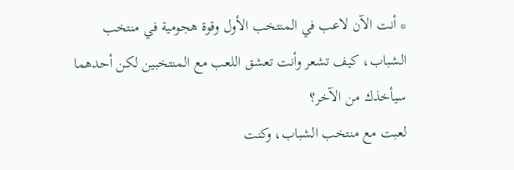* أنت الآن لاعب في المنتخب الأول وقوة هجومية في منتخب الشباب، كيف تشعر وأنت تعشق اللعب مع المنتخبين لكن أحدهما سيأخذك من الآخر؟
لعبت مع منتخب الشباب، وكنت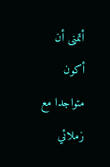أتمنى أن أكون متواجدا مع زملائي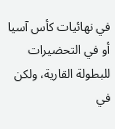في نهائيات كأس آسيا أو في التحضيرات للبطولة القارية، ولكن في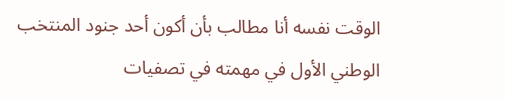الوقت نفسه أنا مطالب بأن أكون أحد جنود المنتخب الوطني الأول في مهمته في تصفيات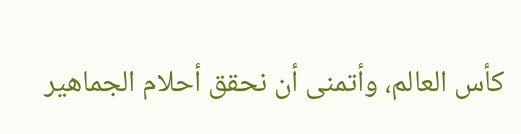كأس العالم، وأتمنى أن نحقق أحلام الجماهير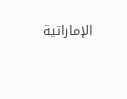الإماراتية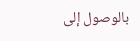بالوصول إلى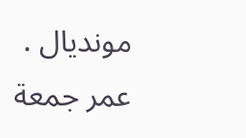مونديال .
عمر جمعة